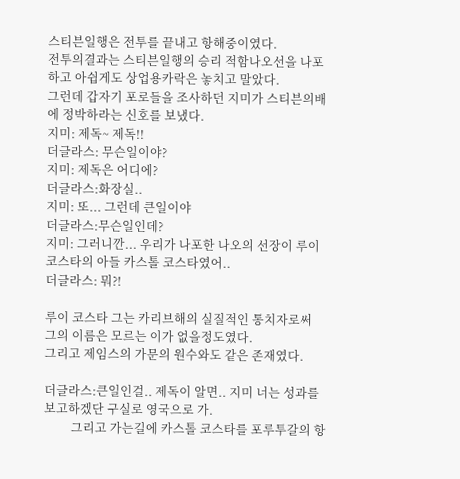스티븐일행은 전투를 끝내고 항해중이였다.
전투의결과는 스티븐일행의 승리 적함나오선을 나포하고 아쉽게도 상업용카락은 놓치고 말았다.
그런데 갑자기 포로들을 조사하던 지미가 스티븐의배에 정박하라는 신호를 보냈다.
지미: 제독~ 제독!!
더글라스: 무슨일이야?
지미: 제독은 어디에?
더글라스:화장실..
지미: 또... 그런데 큰일이야
더글라스:무슨일인데?
지미: 그러니깐... 우리가 나포한 나오의 선장이 루이 코스타의 아들 카스톨 코스타였어..
더글라스: 뭐?!

루이 코스타 그는 카리브해의 실질적인 통치자로써
그의 이름은 모르는 이가 없을정도였다.
그리고 제임스의 가문의 원수와도 같은 존재였다.

더글라스:큰일인걸.. 제독이 알면.. 지미 너는 성과를 보고하겠단 구실로 영국으로 가.
         그리고 가는길에 카스톨 코스타를 포루투갈의 항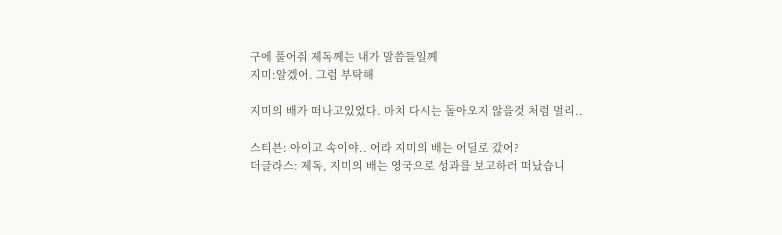구에 풀어줘 제독께는 내가 말씀들일께
지미:알겠어. 그럼 부탁해

지미의 배가 떠나고있었다. 마치 다시는 돌아오지 않을것 처럼 멀리..

스티븐: 아이고 속이야.. 어라 지미의 배는 어딜로 갔어?
더글라스: 제독, 지미의 배는 영국으로 성과를 보고하러 떠났습니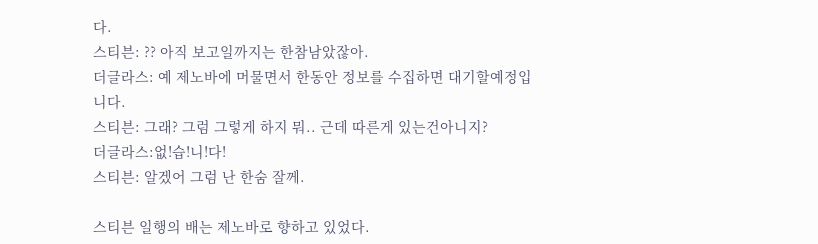다.
스티븐: ?? 아직 보고일까지는 한참남았잖아.
더글라스: 예 제노바에 머물면서 한동안 정보를 수집하면 대기할예정입니다.
스티븐: 그래? 그럼 그렇게 하지 뭐.. 근데 따른게 있는건아니지?
더글라스:없!습!니!다!
스티븐: 알겠어 그럼 난 한숨 잘께.

스티븐 일행의 배는 제노바로 향하고 있었다.